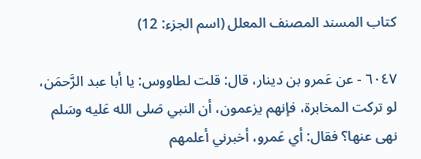كتاب المسند المصنف المعلل (اسم الجزء: 12)

٦٠٤٧ - عن عَمرو بن دينار، قال: قلت لطاووس: يا أبا عبد الرَّحمَن، لو تركت المخابرة، فإنهم يزعمون، أن النبي صَلى الله عَليه وسَلم نهى عنها؟ فقال: أي عَمرو، أخبرني أعلمهم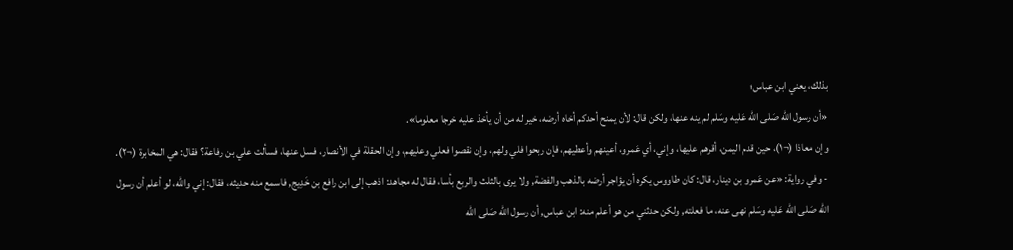بذلك، يعني ابن عباس؛
«أن رسول الله صَلى الله عَليه وسَلم لم ينه عنها، ولكن قال: لأن يمنح أحدكم أخاه أرضه، خير له من أن يأخذ عليه خرجا معلوما».
وإن معاذا (¬١)، حين قدم اليمن، أقرهم عليها، وإني، أي عَمرو، أعينهم وأعطيهم، فإن ربحوا فلي ولهم، وإن نقصوا فعلي وعليهم، وإن الحقلة في الأنصار، فسل عنها، فسألت علي بن رفاعة؟ فقال: هي المخابرة (¬٢).
- وفي رواية: «عن عَمرو بن دينار، قال: كان طاووس يكره أن يؤاجر أرضه بالذهب والفضة, ولا يرى بالثلث والربع بأسا، فقال له مجاهد: اذهب إلى ابن رافع بن خَدِيج, فاسمع منه حديثه، فقال: إني والله، لو أعلم أن رسول الله صَلى الله عَليه وسَلم نهى عنه، ما فعلته, ولكن حدثني من هو أعلم منه: ابن عباس, أن رسول الله صَلى الله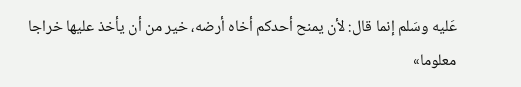عَليه وسَلم إنما قال: لأن يمنح أحدكم أخاه أرضه، خير من أن يأخذ عليها خراجا معلوما»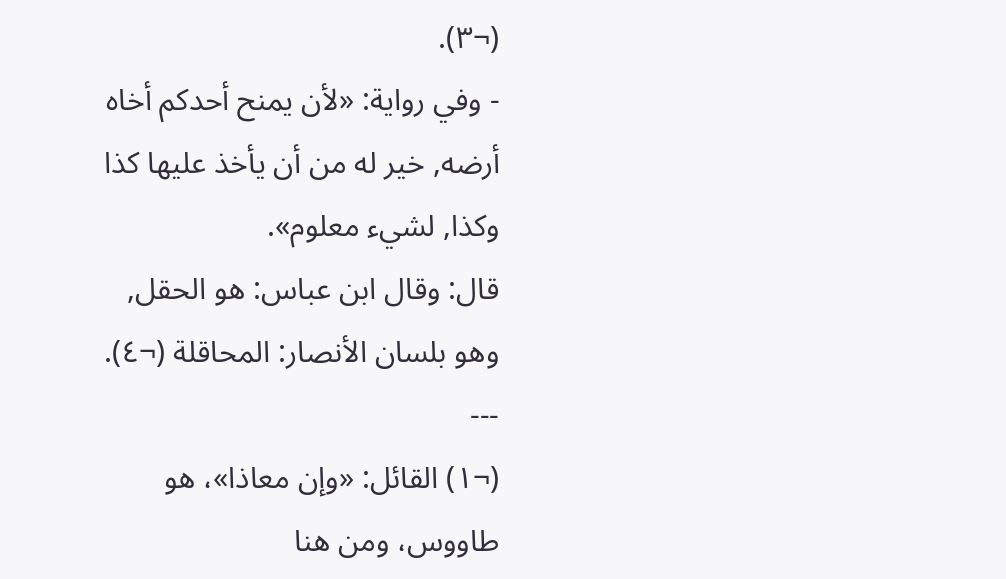(¬٣).
- وفي رواية: «لأن يمنح أحدكم أخاه أرضه, خير له من أن يأخذ عليها كذا وكذا, لشيء معلوم».
قال: وقال ابن عباس: هو الحقل, وهو بلسان الأنصار: المحاقلة (¬٤).
---
(¬١) القائل: «وإن معاذا»، هو طاووس، ومن هنا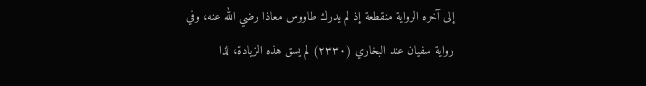إلى آخره الرواية منقطعة إذ لم يدرك طاووس معاذا رضي الله عنه، وفي رواية سفيان عند البخاري (٢٣٣٠) لم يسق هذه الزيادة، لذا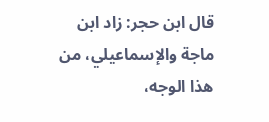قال ابن حجر: زاد ابن ماجة والإسماعيلي، من هذا الوجه،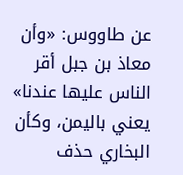عن طاووس: «وأن معاذ بن جبل أقر الناس عليها عندنا» يعني باليمن، وكأن البخاري حذف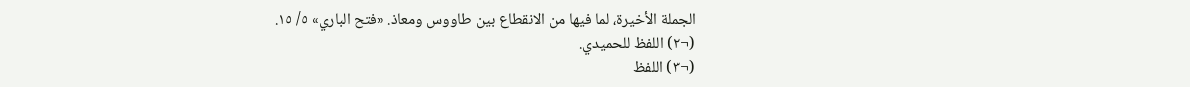الجملة الأخيرة، لما فيها من الانقطاع بين طاووس ومعاذ. «فتح الباري» ٥/ ١٥.
(¬٢) اللفظ للحميدي.
(¬٣) اللفظ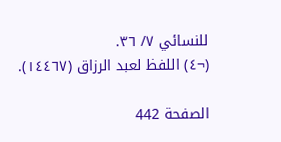للنسائي ٧/ ٣٦.
(¬٤) اللفظ لعبد الرزاق (١٤٤٦٧).

الصفحة 442